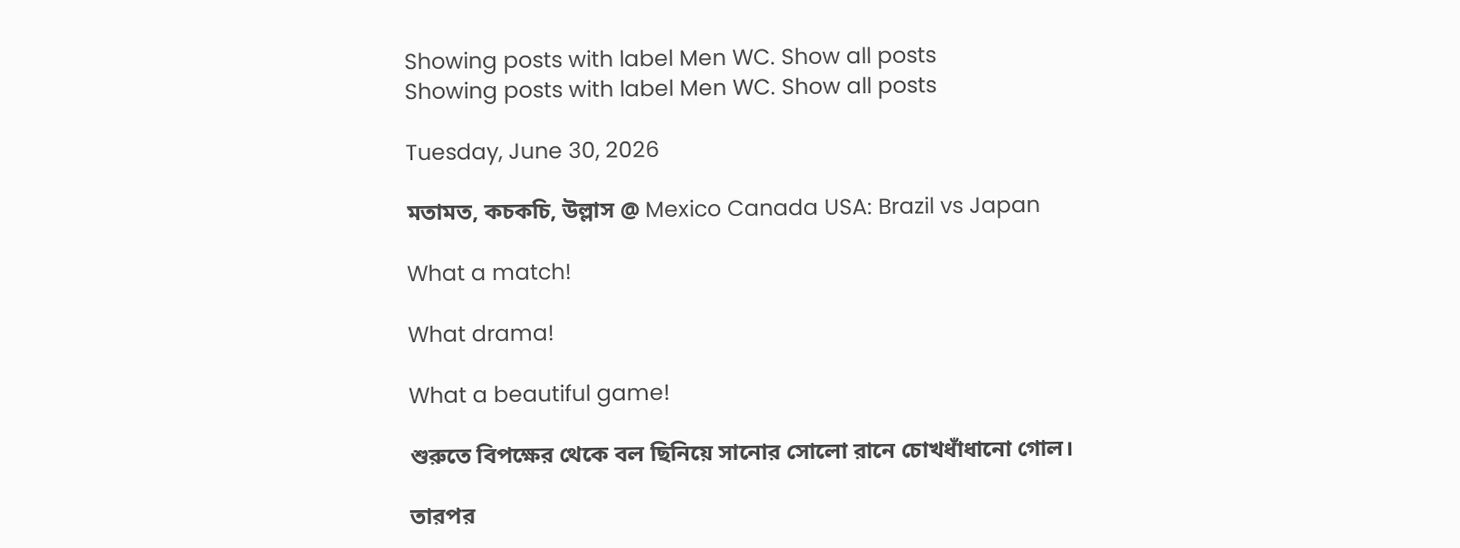Showing posts with label Men WC. Show all posts
Showing posts with label Men WC. Show all posts

Tuesday, June 30, 2026

মতামত, কচকচি, উল্লাস @ Mexico Canada USA: Brazil vs Japan

What a match!

What drama!

What a beautiful game!

শুরুতে বিপক্ষের থেকে বল ছিনিয়ে সানোর সোলো রানে চোখধাঁধানো গোল।

তারপর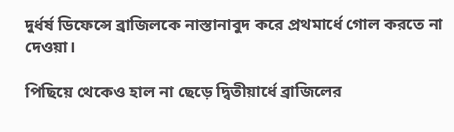দুর্ধর্ষ ডিফেন্সে ব্রাজিলকে নাস্তানাবুদ করে প্রথমার্ধে গোল করতে না দেওয়া।

পিছিয়ে থেকেও হাল না ছেড়ে দ্বিতীয়ার্ধে ব্রাজিলের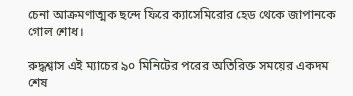চেনা আক্রমণাত্মক ছন্দে ফিরে ক্যাসেমিরোর হেড থেকে জাপানকে গোল শোধ।

রুদ্ধশ্বাস এই ম্যাচের ৯০ মিনিটের পরের অতিরিক্ত সময়ের একদম শেষ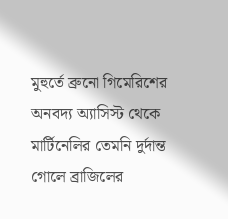মুহুর্তে ব্রুনো গিমেরিশের অনবদ্য অ্যাসিস্ট থেকে মার্টিনেলির তেমনি দুর্দান্ত গোলে ব্রাজিলের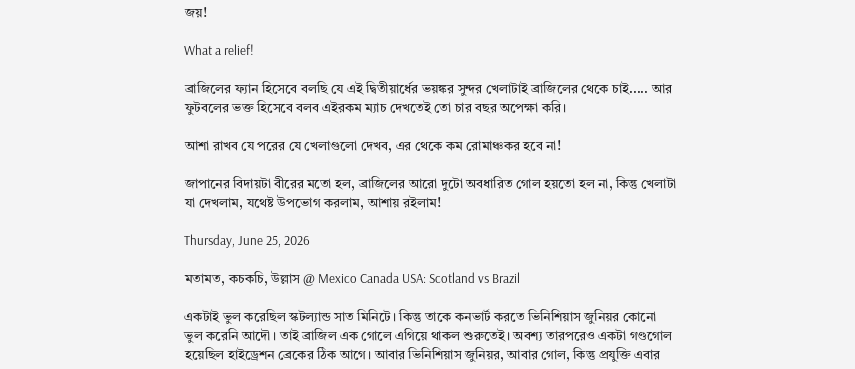জয়!

What a relief!

ব্রাজিলের ফ্যান হিসেবে বলছি যে এই দ্বিতীয়ার্ধের ভয়ঙ্কর সুন্দর খেলাটাই ব্রাজিলের থেকে চাই..... আর ফুটবলের ভক্ত হিসেবে বলব এইরকম ম্যাচ দেখতেই তো চার বছর অপেক্ষা করি।

আশা রাখব যে পরের যে খেলাগুলো দেখব, এর থেকে কম রোমাঞ্চকর হবে না!

জাপানের বিদায়টা বীরের মতো হল, ব্রাজিলের আরো দুটো অবধারিত গোল হয়তো হল না, কিন্তু খেলাটা যা দেখলাম, যথেষ্ট উপভোগ করলাম, আশায় রইলাম!

Thursday, June 25, 2026

মতামত, কচকচি, উল্লাস @ Mexico Canada USA: Scotland vs Brazil

একটাই ভুল করেছিল স্কটল্যান্ড সাত মিনিটে। কিন্তু তাকে কনভার্ট করতে ভিনিশিয়াস জুনিয়র কোনো ভুল করেনি আদৌ। তাই ব্রাজিল এক গোলে এগিয়ে থাকল শুরুতেই। অবশ্য তারপরেও একটা গণ্ডগোল হয়েছিল হাইড্রেশন ব্রেকের ঠিক আগে। আবার ভিনিশিয়াস জুনিয়র, আবার গোল, কিন্তু প্রযুক্তি এবার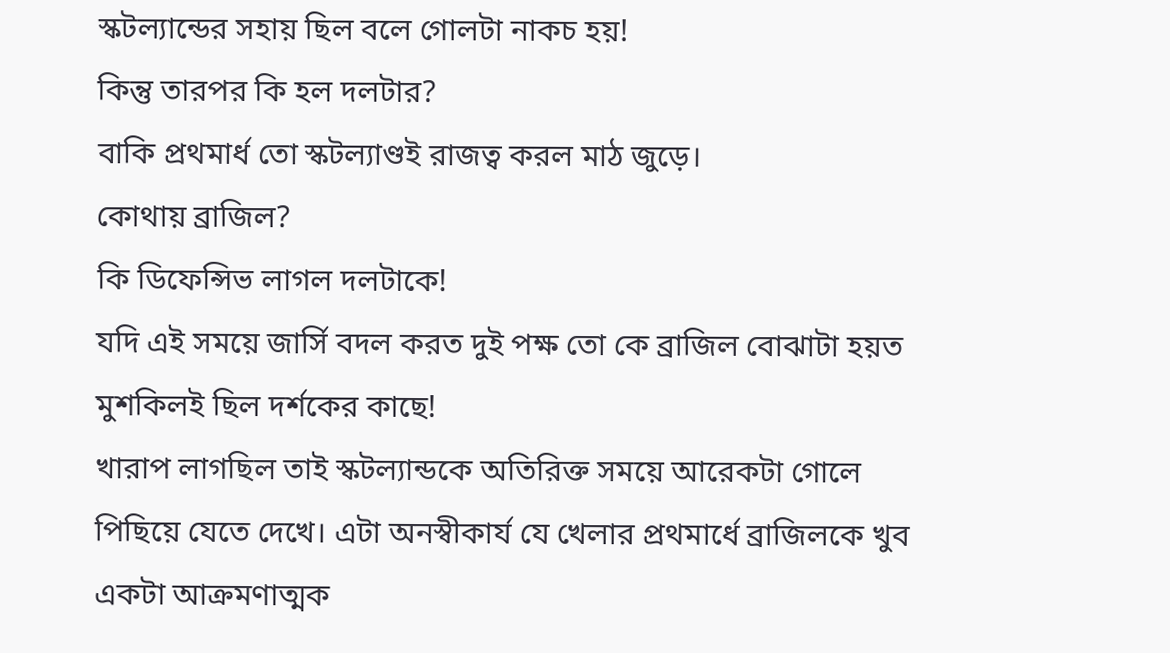স্কটল্যান্ডের সহায় ছিল বলে গোলটা নাকচ হয়!
কিন্তু তারপর কি হল দলটার?
বাকি প্রথমার্ধ তো স্কটল্যাণ্ডই রাজত্ব করল মাঠ জুড়ে।
কোথায় ব্রাজিল?
কি ডিফেন্সিভ লাগল দলটাকে!
যদি এই সময়ে জার্সি বদল করত দুই পক্ষ তো কে ব্রাজিল বোঝাটা হয়ত মুশকিলই ছিল দর্শকের কাছে!
খারাপ লাগছিল তাই স্কটল্যান্ডকে অতিরিক্ত সময়ে আরেকটা গোলে পিছিয়ে যেতে দেখে। এটা অনস্বীকার্য যে খেলার প্রথমার্ধে ব্রাজিলকে খুব একটা আক্রমণাত্মক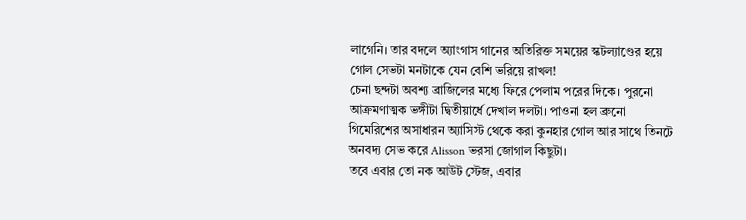লাগেনি। তার বদলে অ্যাংগাস গানের অতিরিক্ত সময়ের স্কটল্যাণ্ডের হয়ে গোল সেভটা মনটাকে যেন বেশি ভরিয়ে রাখল!
চেনা ছন্দটা অবশ্য ব্রাজিলের মধ্যে ফিরে পেলাম পরের দিকে। পুরনো আক্রমণাত্মক ভঙ্গীটা দ্বিতীয়ার্ধে দেখাল দলটা। পাওনা হল ব্রুনো গিমেরিশের অসাধারন অ্যাসিস্ট থেকে করা কুনহার গোল আর সাথে তিনটে অনবদ্য সেভ করে Alisson ভরসা জোগাল কিছুটা।
তবে এবার তো নক আউট স্টেজ, এবার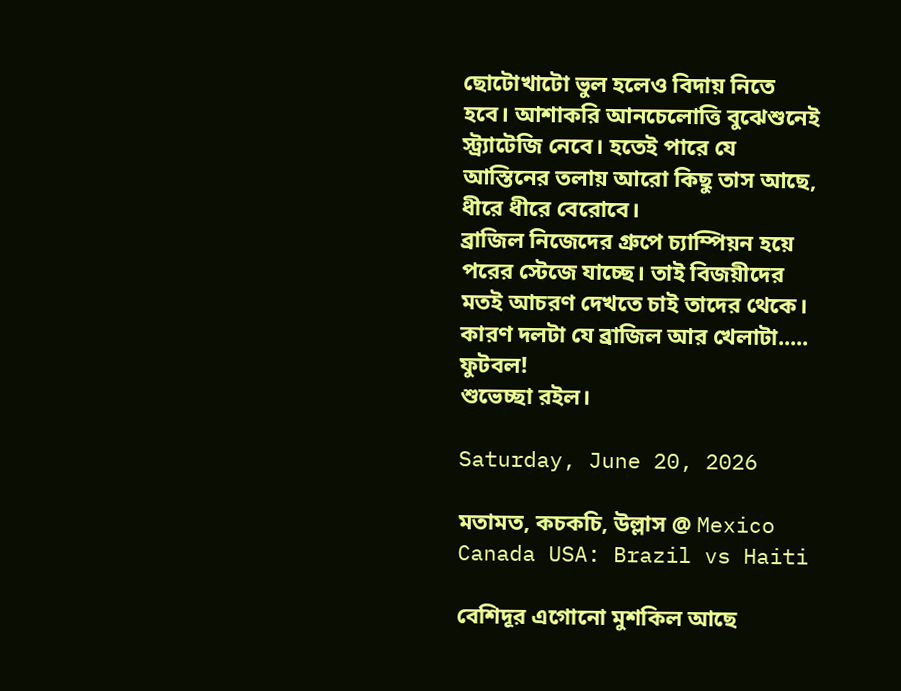ছোটোখাটো ভুল হলেও বিদায় নিতে হবে। আশাকরি আনচেলোত্তি বুঝেশুনেই স্ট্র্যাটেজি নেবে। হতেই পারে যে আস্তিনের তলায় আরো কিছু তাস আছে, ধীরে ধীরে বেরোবে।
ব্রাজিল নিজেদের গ্রুপে চ্যাম্পিয়ন হয়ে পরের স্টেজে যাচ্ছে। তাই বিজয়ীদের মতই আচরণ দেখতে চাই তাদের থেকে। কারণ দলটা যে ব্রাজিল আর খেলাটা..... ফুটবল!
শুভেচ্ছা রইল।

Saturday, June 20, 2026

মতামত, কচকচি, উল্লাস @ Mexico Canada USA: Brazil vs Haiti

বেশিদূর এগোনো মুশকিল আছে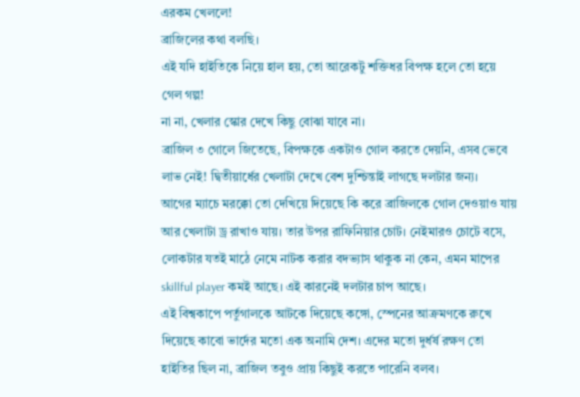এরকম খেললে!
ব্রাজিলের কথা বলছি।
এই যদি হাইতিকে নিয়ে হাল হয়, তো আরেকটু শক্তিধর বিপক্ষ হলে তো হয়ে গেল গল্প!
না না, খেলার স্কোর দেখে কিছু বোঝা যাবে না।
ব্রাজিল ৩ গোলে জিতেছে, বিপক্ষকে একটাও গোল করতে দেয়নি, এসব ভেবে লাভ নেই! দ্বিতীয়ার্ধের খেলাটা দেখে বেশ দুশ্চিন্তাই লাগছে দলটার জন্য।
আগের ম্যাচে মরক্কো তো দেখিয়ে দিয়েছে কি করে ব্রাজিলকে গোল দেওয়াও যায় আর খেলাটা ড্র রাখাও যায়। তার উপর রাফিনিয়ার চোট। নেইমারও চোটে বসে, লোকটার যতই মাঠে নেমে নাটক করার বদভ্যাস থাকুক না কেন, এমন মাপের skillful player কমই আছে। এই কারনেই দলটার চাপ আছে।
এই বিশ্বকাপে পর্তুগালকে আটকে দিয়েছে কঙ্গো, স্পেনের আক্রমণকে রুখে দিয়েছে কাবো ভার্দের মতো এক অনামি দেশ। এদের মতো দুর্ধর্ষ রক্ষণ তো হাইতির ছিল না, ব্রাজিল তবুও প্রায় কিছুই করতে পারেনি বলব।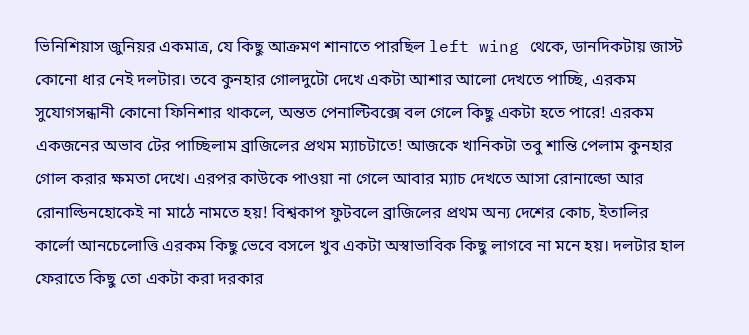ভিনিশিয়াস জুনিয়র একমাত্র, যে কিছু আক্রমণ শানাতে পারছিল left wing থেকে, ডানদিকটায় জাস্ট কোনো ধার নেই দলটার। তবে কুনহার গোলদুটো দেখে একটা আশার আলো দেখতে পাচ্ছি, এরকম সুযোগসন্ধানী কোনো ফিনিশার থাকলে, অন্তত পেনাল্টিবক্সে বল গেলে কিছু একটা হতে পারে! এরকম একজনের অভাব টের পাচ্ছিলাম ব্রাজিলের প্রথম ম্যাচটাতে! আজকে খানিকটা তবু শান্তি পেলাম কুনহার গোল করার ক্ষমতা দেখে। এরপর কাউকে পাওয়া না গেলে আবার ম্যাচ দেখতে আসা রোনাল্ডো আর রোনাল্ডিনহোকেই না মাঠে নামতে হয়! বিশ্বকাপ ফুটবলে ব্রাজিলের প্রথম অন্য দেশের কোচ, ইতালির কার্লো আনচেলোত্তি এরকম কিছু ভেবে বসলে খুব একটা অস্বাভাবিক কিছু লাগবে না মনে হয়। দলটার হাল ফেরাতে কিছু তো একটা করা দরকার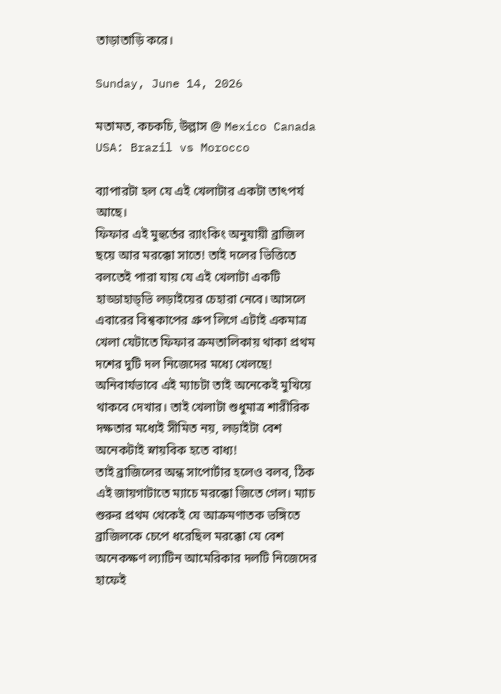তাড়াতাড়ি করে।

Sunday, June 14, 2026

মতামত, কচকচি, উল্লাস @ Mexico Canada USA: Brazil vs Morocco

ব্যাপারটা হল যে এই খেলাটার একটা তাৎপর্য আছে।
ফিফার এই মুহুর্তের র‍্যাংকিং অনুযায়ী ব্রাজিল ছয়ে আর মরক্কো সাতে! তাই দলের ভিত্তিতে বলতেই পারা যায় যে এই খেলাটা একটি হাড্ডাহাড্ভি লড়াইয়ের চেহারা নেবে। আসলে এবারের বিশ্বকাপের গ্রুপ লিগে এটাই একমাত্র খেলা যেটাতে ফিফার ক্রমতালিকায় থাকা প্রথম দশের দুটি দল নিজেদের মধ্যে খেলছে!
অনিবার্যভাবে এই ম্যাচটা তাই অনেকেই মুখিয়ে থাকবে দেখার। তাই খেলাটা শুধুমাত্র শারীরিক দক্ষতার মধ্যেই সীমিত নয়, লড়াইটা বেশ অনেকটাই স্নায়বিক হতে বাধ্য!
তাই ব্রাজিলের অন্ধ সাপোর্টার হলেও বলব, ঠিক এই জায়গাটাতে ম্যাচে মরক্কো জিতে গেল। ম্যাচ শুরুর প্রথম থেকেই যে আক্রমণাতক ভঙ্গিতে ব্রাজিলকে চেপে ধরেছিল মরক্কো যে বেশ অনেকক্ষণ ল্যাটিন আমেরিকার দলটি নিজেদের হাফেই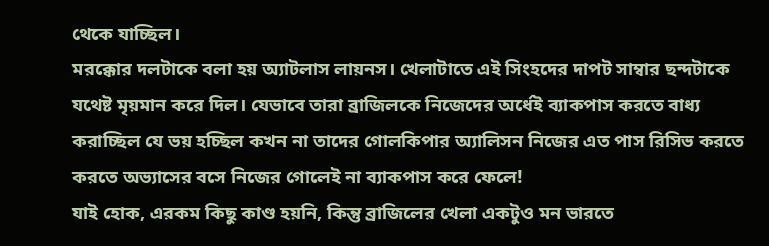থেকে যাচ্ছিল।
মরক্কোর দলটাকে বলা হয় অ্যাটলাস লায়নস। খেলাটাতে এই সিংহদের দাপট সাম্বার ছন্দটাকে যথেষ্ট মৃয়মান করে দিল। যেভাবে তারা ব্রাজিলকে নিজেদের অর্ধেই ব্যাকপাস করতে বাধ্য করাচ্ছিল যে ভয় হচ্ছিল কখন না তাদের গোলকিপার অ্যালিসন নিজের এত পাস রিসিভ করতে করতে অভ্যাসের বসে নিজের গোলেই না ব্যাকপাস করে ফেলে!
যাই হোক, এরকম কিছু কাণ্ড হয়নি, কিন্তু ব্রাজিলের খেলা একটুও মন ভারতে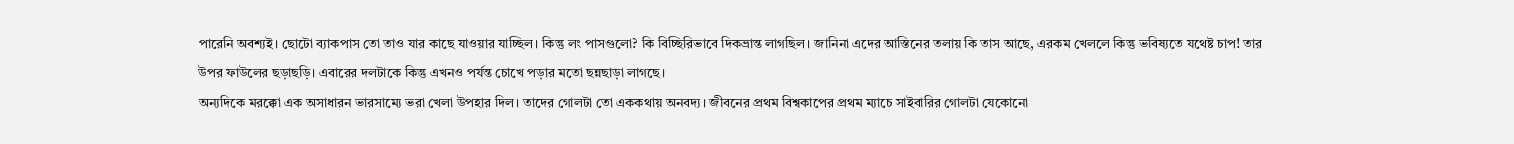পারেনি অবশ্যই। ছোটো ব্যাকপাস তো তাও যার কাছে যাওয়ার যাচ্ছিল। কিন্তু লং পাসগুলো? কি বিচ্ছিরিভাবে দিকভ্রান্ত লাগছিল। জানিনা এদের আস্তিনের তলায় কি তাস আছে, এরকম খেললে কিন্তু ভবিষ্যতে যথেষ্ট চাপ! তার উপর ফাউলের ছড়াছড়ি। এবারের দলটাকে কিন্তু এখনও পর্যন্ত চোখে পড়ার মতো ছন্নছাড়া লাগছে।
অন্যদিকে মরক্কো এক অসাধারন ভারসাম্যে ভরা খেলা উপহার দিল। তাদের গোলটা তো এককথায় অনবদ্য। জীবনের প্রথম বিশ্বকাপের প্রথম ম্যাচে সাইবারির গোলটা যেকোনো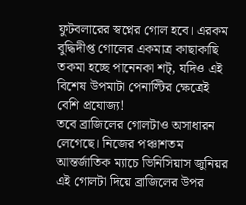ফুটবলারের স্বপ্নের গোল হবে। এরকম বুদ্ধিদীপ্ত গোলের একমাত্র কাছাকাছি তকমা হচ্ছে পানেনকা শট্, যদিও এই বিশেষ উপমাটা পেনাল্টির ক্ষেত্রেই বেশি প্রযোজ্য!
তবে ব্রাজিলের গোলটাও অসাধারন লেগেছে। নিজের পঞ্চাশতম আন্তর্জাতিক ম্যাচে ভিনিসিয়াস জুনিয়র এই গোলটা দিয়ে ব্রাজিলের উপর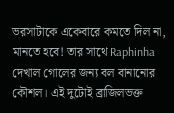ভরসাটাকে একেবারে কমতে দিল না, মানতে হবে! তার সাথে Raphinha দেখাল গোলের জন্য বল বানানোর কৌশল। এই দুটোই ব্রাজিলভক্ত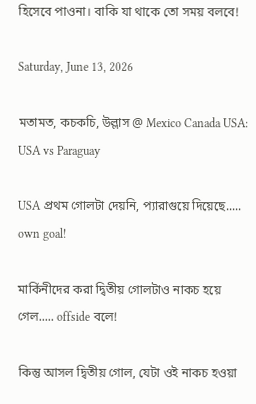হিসেবে পাওনা। বাকি যা থাকে তো সময় বলবে!

Saturday, June 13, 2026

মতামত, কচকচি, উল্লাস @ Mexico Canada USA: USA vs Paraguay

USA প্রথম গোলটা দেয়নি, প্যারাগুয়ে দিয়েছে..... own goal!

মার্কিনীদের করা দ্বিতীয় গোলটাও নাকচ হয়ে গেল..... offside বলে!

কিন্তু আসল দ্বিতীয় গোল, যেটা ওই নাকচ হওয়া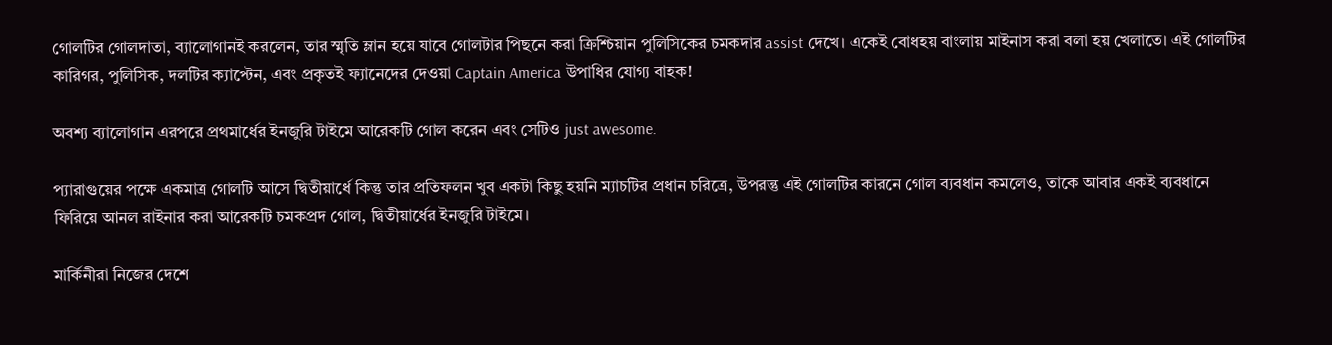গোলটির গোলদাতা, ব্যালোগানই করলেন, তার স্মৃতি ম্লান হয়ে যাবে গোলটার পিছনে করা ক্রিশ্চিয়ান পুলিসিকের চমকদার assist দেখে। একেই বোধহয় বাংলায় মাইনাস করা বলা হয় খেলাতে। এই গোলটির কারিগর, পুলিসিক, দলটির ক্যাপ্টেন, এবং প্রকৃতই ফ্যানেদের দেওয়া Captain America উপাধির যোগ্য বাহক!

অবশ্য ব্যালোগান এরপরে প্রথমার্ধের ইনজুরি টাইমে আরেকটি গোল করেন এবং সেটিও just awesome.

প্যারাগুয়ের পক্ষে একমাত্র গোলটি আসে দ্বিতীয়ার্ধে কিন্তু তার প্রতিফলন খুব একটা কিছু হয়নি ম্যাচটির প্রধান চরিত্রে, উপরন্তু এই গোলটির কারনে গোল ব্যবধান কমলেও, তাকে আবার একই ব্যবধানে ফিরিয়ে আনল রাইনার করা আরেকটি চমকপ্রদ গোল, দ্বিতীয়ার্ধের ইনজুরি টাইমে।

মার্কিনীরা নিজের দেশে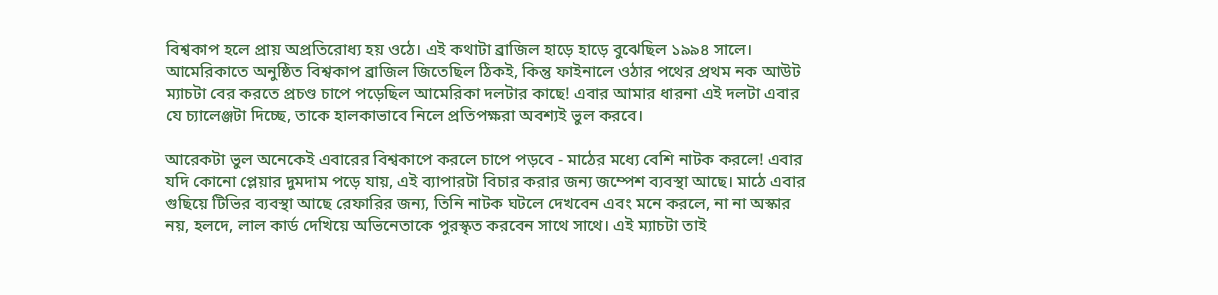বিশ্বকাপ হলে প্রায় অপ্রতিরোধ্য হয় ওঠে। এই কথাটা ব্রাজিল হাড়ে হাড়ে বুঝেছিল ১৯৯৪ সালে। আমেরিকাতে অনুষ্ঠিত বিশ্বকাপ ব্রাজিল জিতেছিল ঠিকই, কিন্তু ফাইনালে ওঠার পথের প্রথম নক আউট ম্যাচটা বের করতে প্রচণ্ড চাপে পড়েছিল আমেরিকা দলটার কাছে! এবার আমার ধারনা এই দলটা এবার যে চ্যালেঞ্জটা দিচ্ছে, তাকে হালকাভাবে নিলে প্রতিপক্ষরা অবশ্যই ভুল করবে।

আরেকটা ভুল অনেকেই এবারের বিশ্বকাপে করলে চাপে পড়বে - মাঠের মধ্যে বেশি নাটক করলে! এবার যদি কোনো প্লেয়ার দুমদাম পড়ে যায়, এই ব্যাপারটা বিচার করার জন্য জম্পেশ ব্যবস্থা আছে। মাঠে এবার গুছিয়ে টিভির ব্যবস্থা আছে রেফারির জন্য, তিনি নাটক ঘটলে দেখবেন এবং মনে করলে, না না অস্কার নয়, হলদে, লাল কার্ড দেখিয়ে অভিনেতাকে পুরস্কৃত করবেন সাথে সাথে। এই ম্যাচটা তাই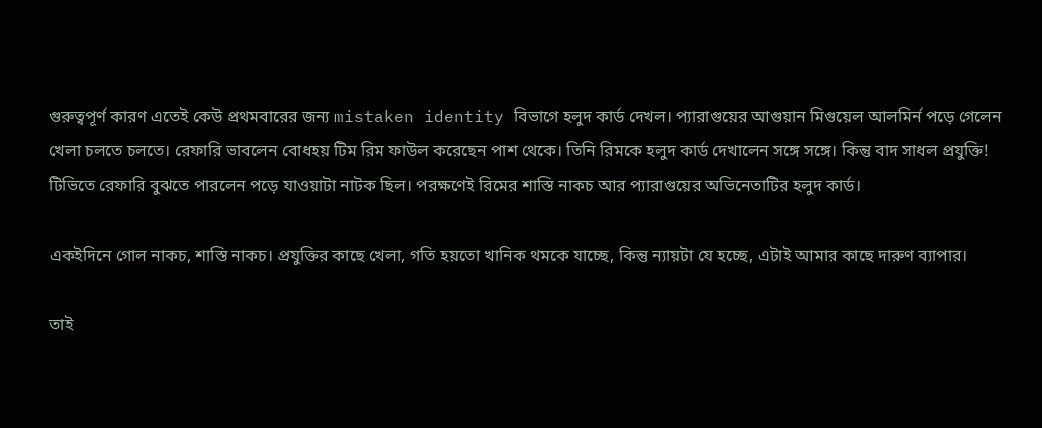গুরুত্বপূর্ণ কারণ এতেই কেউ প্রথমবারের জন্য mistaken identity বিভাগে হলুদ কার্ড দেখল। প্যারাগুয়ের আগুয়ান মিগুয়েল আলমির্ন পড়ে গেলেন খেলা চলতে চলতে। রেফারি ভাবলেন বোধহয় টিম রিম ফাউল করেছেন পাশ থেকে। তিনি রিমকে হলুদ কার্ড দেখালেন সঙ্গে সঙ্গে। কিন্তু বাদ সাধল প্রযুক্তি! টিভিতে রেফারি বুঝতে পারলেন পড়ে যাওয়াটা নাটক ছিল। পরক্ষণেই রিমের শাস্তি নাকচ আর প্যারাগুয়ের অভিনেতাটির হলুদ কার্ড।

একইদিনে গোল নাকচ, শাস্তি নাকচ। প্রযুক্তির কাছে খেলা, গতি হয়তো খানিক থমকে যাচ্ছে, কিন্তু ন্যায়টা যে হচ্ছে, এটাই আমার কাছে দারুণ ব্যাপার।

তাই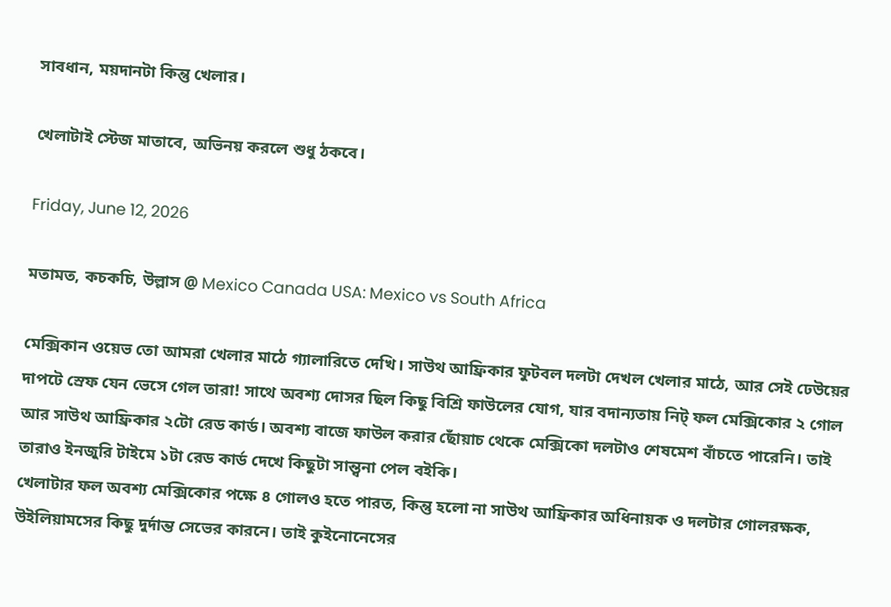সাবধান, ময়দানটা কিন্তু খেলার।

খেলাটাই স্টেজ মাতাবে, অভিনয় করলে শুধু ঠকবে।

Friday, June 12, 2026

মতামত, কচকচি, উল্লাস @ Mexico Canada USA: Mexico vs South Africa

মেক্সিকান ওয়েভ তো আমরা খেলার মাঠে গ্যালারিতে দেখি। সাউথ আফ্রিকার ফুটবল দলটা দেখল খেলার মাঠে, আর সেই ঢেউয়ের দাপটে স্রেফ যেন ভেসে গেল তারা! সাথে অবশ্য দোসর ছিল কিছু বিশ্রি ফাউলের যোগ, যার বদান্যতায় নিট্ ফল মেক্সিকোর ২ গোল আর সাউথ আফ্রিকার ২টো রেড কার্ড। অবশ্য বাজে ফাউল করার ছোঁয়াচ থেকে মেক্সিকো দলটাও শেষমেশ বাঁচতে পারেনি। তাই তারাও ইনজুরি টাইমে ১টা রেড কার্ড দেখে কিছুটা সান্ত্বনা পেল বইকি।
খেলাটার ফল অবশ্য মেক্সিকোর পক্ষে ৪ গোলও হতে পারত, কিন্তু হলো না সাউথ আফ্রিকার অধিনায়ক ও দলটার গোলরক্ষক, উইলিয়ামসের কিছু দুর্দান্ত সেভের কারনে। তাই কুইনোনেসের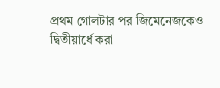প্রথম গোলটার পর জিমেনেজকেও দ্বিতীয়ার্ধে করা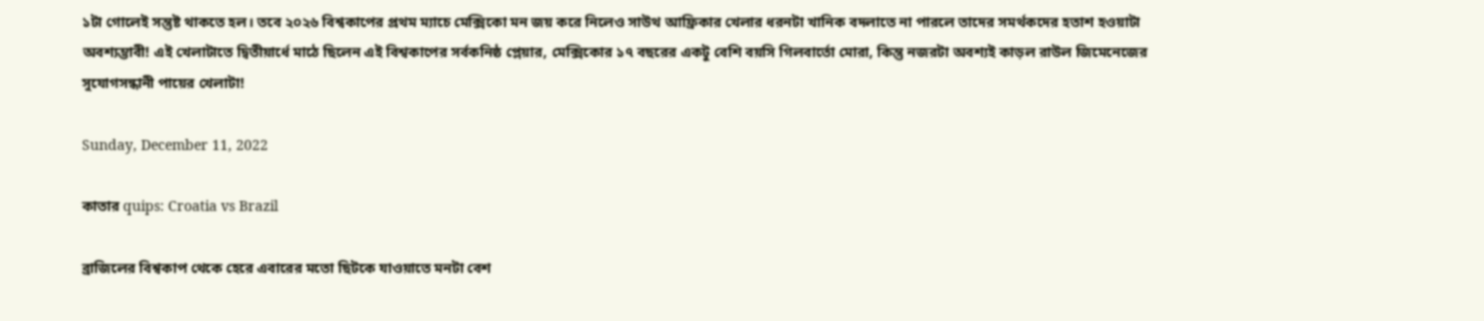১টা গোলেই সন্তুষ্ট থাকতে হল। তবে ২০২৬ বিশ্বকাপের প্রথম ম্যাচে মেক্সিকো মন জয় করে নিলেও সাউথ আফ্রিকার খেলার ধরনটা খানিক বদলাতে না পারলে তাদের সমর্থকদের হতাশ হওয়াটা অবশ্যম্ভাবী! এই খেলাটাতে দ্বিতীয়ার্ধে মাঠে ছিলেন এই বিশ্বকাপের সর্বকনিষ্ঠ প্লেয়ার, মেক্সিকোর ১৭ বছরের একটু বেশি বয়সি গিলবার্তো মোরা, কিন্তু নজরটা অবশ্যই কাড়ল রাউল জিমেনেজের সুযোগসন্ধানী পায়ের খেলাটা!

Sunday, December 11, 2022

কাতার quips: Croatia vs Brazil

ব্রাজিলের বিশ্বকাপ থেকে হেরে এবারের মতো ছিটকে যাওয়াতে মনটা বেশ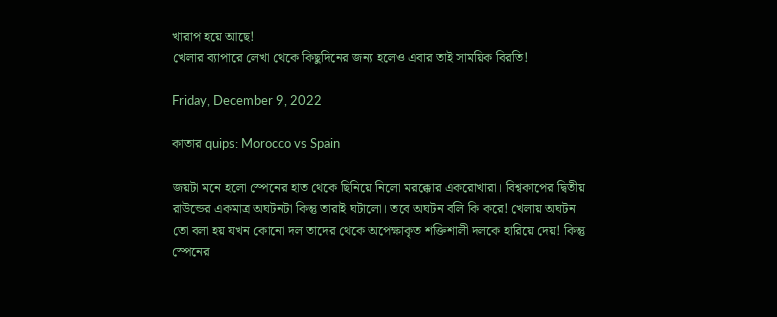খারাপ হয়ে আছে!
খেলার ব্যাপারে লেখা থেকে কিছুদিনের জন্য হলেও এবার তাই সাময়িক বিরতি!

Friday, December 9, 2022

কাতার quips: Morocco vs Spain

জয়টা মনে হলো স্পেনের হাত থেকে ছিনিয়ে নিলো মরক্কোর একরোখারা। বিশ্বকাপের দ্বিতীয় রাউন্ডের একমাত্র অঘটনটা কিন্তু তারাই ঘটালো। তবে অঘটন বলি কি করে! খেলায় অঘটন তো বলা হয় যখন কোনো দল তাদের থেকে অপেক্ষাকৃত শক্তিশালী দলকে হারিয়ে দেয়! কিন্তু স্পেনের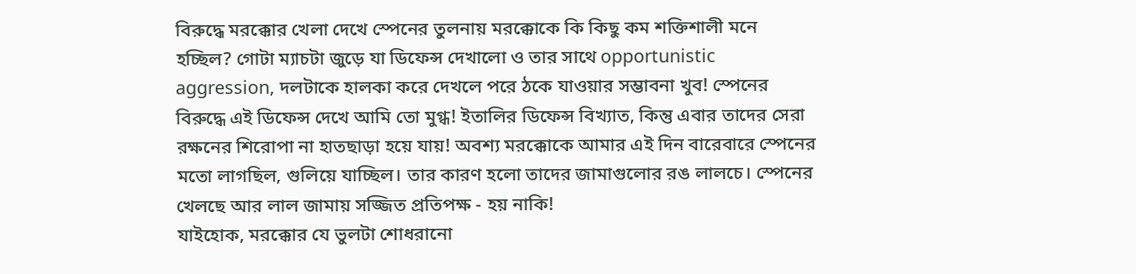বিরুদ্ধে মরক্কোর খেলা দেখে স্পেনের তুলনায় মরক্কোকে কি কিছু কম শক্তিশালী মনে হচ্ছিল? গোটা ম্যাচটা জুড়ে যা ডিফেন্স দেখালো ও তার সাথে opportunistic aggression, দলটাকে হালকা করে দেখলে পরে ঠকে যাওয়ার সম্ভাবনা খুব! স্পেনের বিরুদ্ধে এই ডিফেন্স দেখে আমি তো মুগ্ধ! ইতালির ডিফেন্স বিখ্যাত, কিন্তু এবার তাদের সেরা রক্ষনের শিরোপা না হাতছাড়া হয়ে যায়! অবশ্য মরক্কোকে আমার এই দিন বারেবারে স্পেনের মতো লাগছিল, গুলিয়ে যাচ্ছিল। তার কারণ হলো তাদের জামাগুলোর রঙ লালচে। স্পেনের খেলছে আর লাল জামায় সজ্জিত প্রতিপক্ষ - হয় নাকি!
যাইহোক, মরক্কোর যে ভুলটা শোধরানো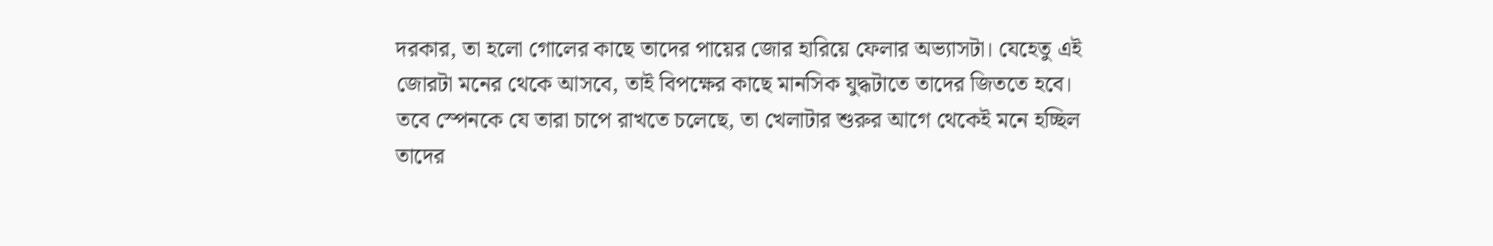দরকার, তা হলো গোলের কাছে তাদের পায়ের জোর হারিয়ে ফেলার অভ্যাসটা। যেহেতু এই জোরটা মনের থেকে আসবে, তাই বিপক্ষের কাছে মানসিক যুদ্ধটাতে তাদের জিততে হবে।
তবে স্পেনকে যে তারা চাপে রাখতে চলেছে, তা খেলাটার শুরুর আগে থেকেই মনে হচ্ছিল তাদের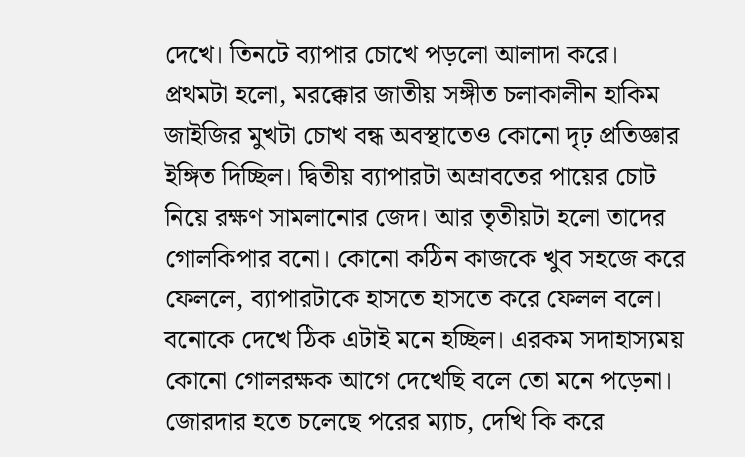দেখে। তিনটে ব্যাপার চোখে পড়লো আলাদা করে।
প্রথমটা হলো, মরক্কোর জাতীয় সঙ্গীত চলাকালীন হাকিম জাইজির মুখটা চোখ বন্ধ অবস্থাতেও কোনো দৃঢ় প্রতিজ্ঞার ইঙ্গিত দিচ্ছিল। দ্বিতীয় ব্যাপারটা অম্রাবতের পায়ের চোট নিয়ে রক্ষণ সামলানোর জেদ। আর তৃতীয়টা হলো তাদের গোলকিপার বনো। কোনো কঠিন কাজকে খুব সহজে করে ফেললে, ব্যাপারটাকে হাসতে হাসতে করে ফেলল বলে। বনোকে দেখে ঠিক এটাই মনে হচ্ছিল। এরকম সদাহাস্যময় কোনো গোলরক্ষক আগে দেখেছি বলে তো মনে পড়েনা। জোরদার হতে চলেছে পরের ম্যাচ, দেখি কি করে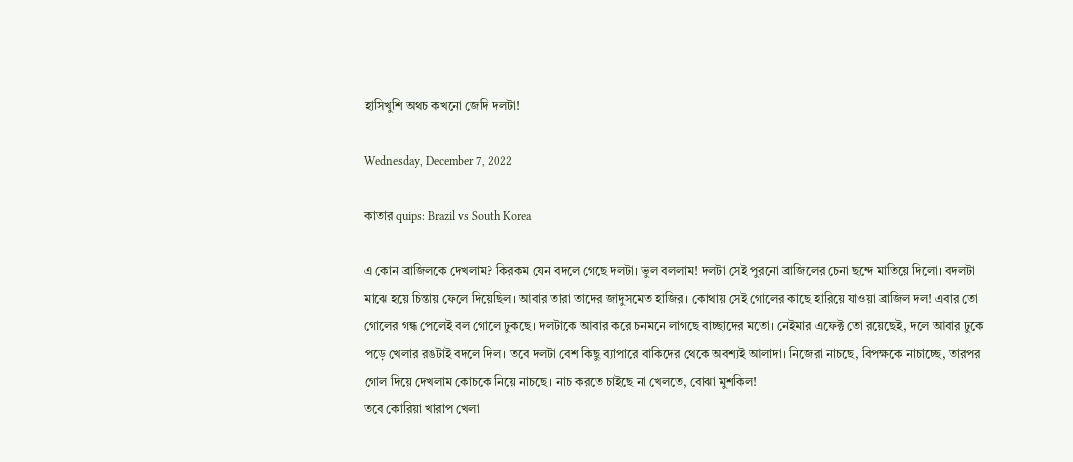হাসিখুশি অথচ কখনো জেদি দলটা!

Wednesday, December 7, 2022

কাতার quips: Brazil vs South Korea

এ কোন ব্রাজিলকে দেখলাম? কিরকম যেন বদলে গেছে দলটা। ভুল বললাম! দলটা সেই পুরনো ব্রাজিলের চেনা ছন্দে মাতিয়ে দিলো। বদলটা মাঝে হয়ে চিন্তায় ফেলে দিয়েছিল। আবার তারা তাদের জাদুসমেত হাজির। কোথায় সেই গোলের কাছে হারিয়ে যাওয়া ব্রাজিল দল! এবার তো গোলের গন্ধ পেলেই বল গোলে ঢুকছে। দলটাকে আবার করে চনমনে লাগছে বাচ্ছাদের মতো। নেইমার এফেক্ট তো রয়েছেই, দলে আবার ঢুকে পড়ে খেলার রঙটাই বদলে দিল। তবে দলটা বেশ কিছু ব্যাপারে বাকিদের থেকে অবশ্যই আলাদা। নিজেরা নাচছে, বিপক্ষকে নাচাচ্ছে, তারপর গোল দিয়ে দেখলাম কোচকে নিয়ে নাচছে। নাচ করতে চাইছে না খেলতে, বোঝা মুশকিল!
তবে কোরিয়া খারাপ খেলা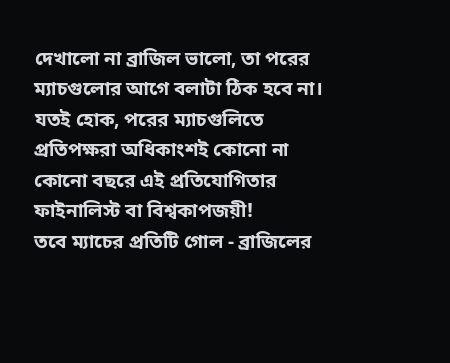দেখালো না ব্রাজিল ভালো, তা পরের ম্যাচগুলোর আগে বলাটা ঠিক হবে না। যতই হোক, পরের ম্যাচগুলিতে প্রতিপক্ষরা অধিকাংশই কোনো না কোনো বছরে এই প্রতিযোগিতার ফাইনালিস্ট বা বিশ্বকাপজয়ী!
তবে ম্যাচের প্রতিটি গোল - ব্রাজিলের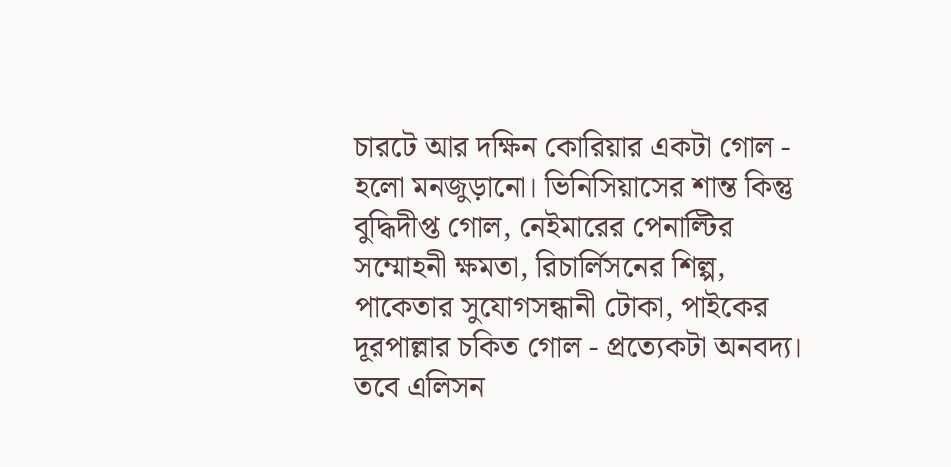চারটে আর দক্ষিন কোরিয়ার একটা গোল - হলো মনজুড়ানো। ভিনিসিয়াসের শান্ত কিন্তু বুদ্ধিদীপ্ত গোল, নেইমারের পেনাল্টির সম্মোহনী ক্ষমতা, রিচার্লিসনের শিল্প, পাকেতার সুযোগসন্ধানী টোকা, পাইকের দূরপাল্লার চকিত গোল - প্রত্যেকটা অনবদ্য।
তবে এলিসন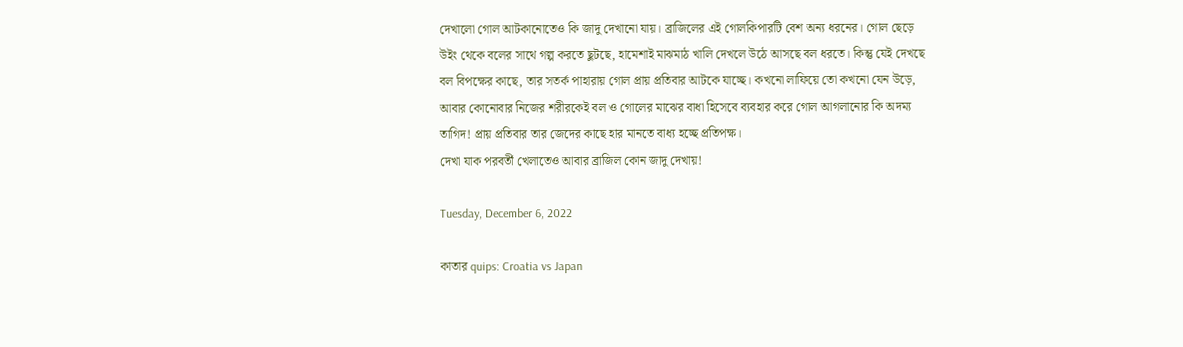দেখালো গোল আটকানোতেও কি জাদু দেখানো যায়। ব্রাজিলের এই গোলকিপারটি বেশ অন্য ধরনের। গোল ছেড়ে উইং থেকে বলের সাথে গল্প করতে ছুটছে, হামেশাই মাঝমাঠ খালি দেখলে উঠে আসছে বল ধরতে। কিন্তু যেই দেখছে বল বিপক্ষের কাছে, তার সতর্ক পাহারায় গোল প্রায় প্রতিবার আটকে যাচ্ছে। কখনো লাফিয়ে তো কখনো যেন উড়ে, আবার কোনোবার নিজের শরীরকেই বল ও গোলের মাঝের বাধা হিসেবে ব্যবহার করে গোল আগলানোর কি অদম্য তাগিদ! প্রায় প্রতিবার তার জেদের কাছে হার মানতে বাধ্য হচ্ছে প্রতিপক্ষ।
দেখা যাক পরবর্তী খেলাতেও আবার ব্রাজিল কোন জাদু দেখায়!

Tuesday, December 6, 2022

কাতার quips: Croatia vs Japan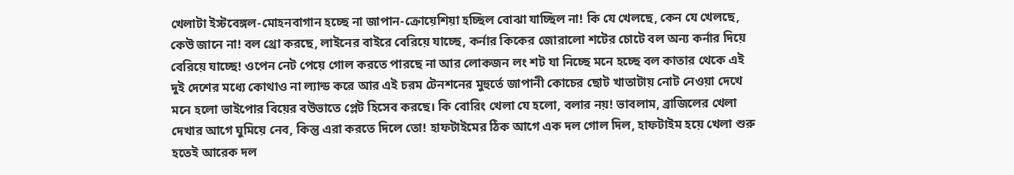খেলাটা ইস্টবেঙ্গল-মোহনবাগান হচ্ছে না জাপান-ক্রোয়েশিয়া হচ্ছিল বোঝা যাচ্ছিল না! কি যে খেলছে, কেন যে খেলছে, কেউ জানে না! বল থ্রো করছে, লাইনের বাইরে বেরিয়ে যাচ্ছে, কর্নার কিকের জোরালো শটের চোটে বল অন্য কর্নার দিয়ে বেরিয়ে যাচ্ছে! ওপেন নেট পেয়ে গোল করতে পারছে না আর লোকজন লং শট যা নিচ্ছে মনে হচ্ছে বল কাতার থেকে এই দুই দেশের মধ্যে কোথাও না ল্যান্ড করে আর এই চরম টেনশনের মুহুর্তে জাপানী কোচের ছোট খাতাটায় নোট নেওয়া দেখে মনে হলো ভাইপোর বিয়ের বউভাতে প্লেট হিসেব করছে। কি বোরিং খেলা যে হলো, বলার নয়! ভাবলাম, ব্রাজিলের খেলা দেখার আগে ঘুমিয়ে নেব, কিন্তু এরা করতে দিলে তো! হাফটাইমের ঠিক আগে এক দল গোল দিল, হাফটাইম হয়ে খেলা শুরু হতেই আরেক দল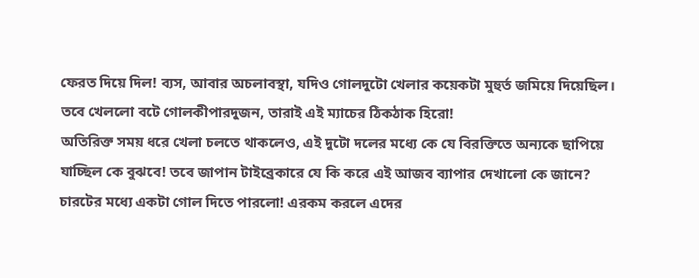ফেরত দিয়ে দিল! ব্যস, আবার অচলাবস্থা, যদিও গোলদুটো খেলার কয়েকটা মুহুর্ত জমিয়ে দিয়েছিল।
তবে খেললো বটে গোলকীপারদুজন, তারাই এই ম্যাচের ঠিকঠাক হিরো!
অতিরিক্ত সময় ধরে খেলা চলতে থাকলেও, এই দুটো দলের মধ্যে কে যে বিরক্তিতে অন্যকে ছাপিয়ে যাচ্ছিল কে বুঝবে! তবে জাপান টাইব্রেকারে যে কি করে এই আজব ব্যাপার দেখালো কে জানে? চারটের মধ্যে একটা গোল দিতে পারলো! এরকম করলে এদের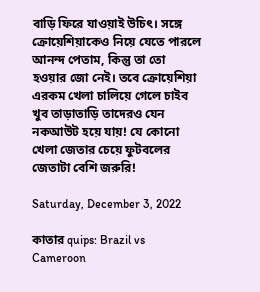বাড়ি ফিরে যাওয়াই উচিৎ। সঙ্গে ক্রোয়েশিয়াকেও নিয়ে যেতে পারলে আনন্দ পেতাম, কিন্তু তা তো হওয়ার জো নেই। তবে ক্রোয়েশিয়া এরকম খেলা চালিয়ে গেলে চাইব খুব তাড়াতাড়ি তাদেরও যেন নকআউট হয়ে যায়! যে কোনো খেলা জেতার চেয়ে ফুটবলের জেতাটা বেশি জরুরি!

Saturday, December 3, 2022

কাতার quips: Brazil vs Cameroon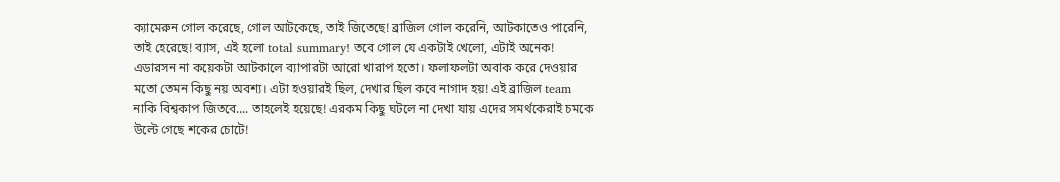ক্যামেরুন গোল করেছে, গোল আটকেছে, তাই জিতেছে! ব্রাজিল গোল করেনি, আটকাতেও পারেনি, তাই হেরেছে! ব্যাস, এই হলো total summary! তবে গোল যে একটাই খেলো, এটাই অনেক! এডারসন না কয়েকটা আটকালে ব্যাপারটা আরো খারাপ হতো। ফলাফলটা অবাক করে দেওয়ার মতো তেমন কিছু নয় অবশ্য। এটা হওয়ারই ছিল, দেখার ছিল কবে নাগাদ হয়! এই ব্রাজিল team নাকি বিশ্বকাপ জিতবে.... তাহলেই হয়েছে! এরকম কিছু ঘটলে না দেখা যায় এদের সমর্থকেরাই চমকে উল্টে গেছে শকের চোটে!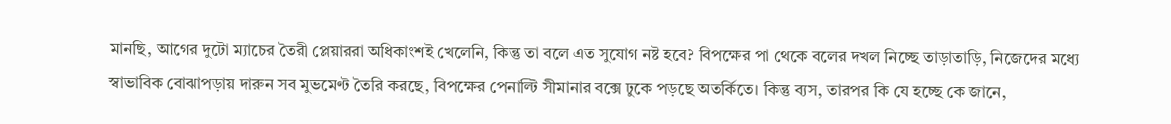মানছি, আগের দুটো ম্যাচের তৈরী প্লেয়াররা অধিকাংশই খেলেনি, কিন্তু তা বলে এত সুযোগ নষ্ট হবে? বিপক্ষের পা থেকে বলের দখল নিচ্ছে তাড়াতাড়ি, নিজেদের মধ্যে স্বাভাবিক বোঝাপড়ায় দারুন সব মুভমেণ্ট তৈরি করছে, বিপক্ষের পেনাল্টি সীমানার বক্সে ঢুকে পড়ছে অতর্কিতে। কিন্তু ব্যস, তারপর কি যে হচ্ছে কে জানে,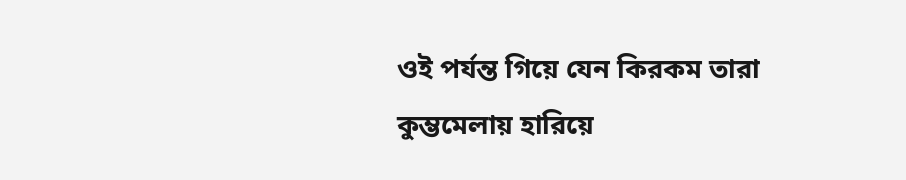ওই পর্যন্ত গিয়ে যেন কিরকম তারা কুম্ভমেলায় হারিয়ে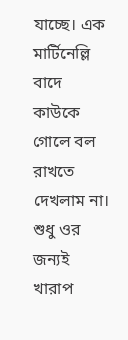যাচ্ছে। এক মার্টিনেল্লি বাদে কাউকে গোলে বল রাখতে দেখলাম না। শুধু ওর জন্যই খারাপ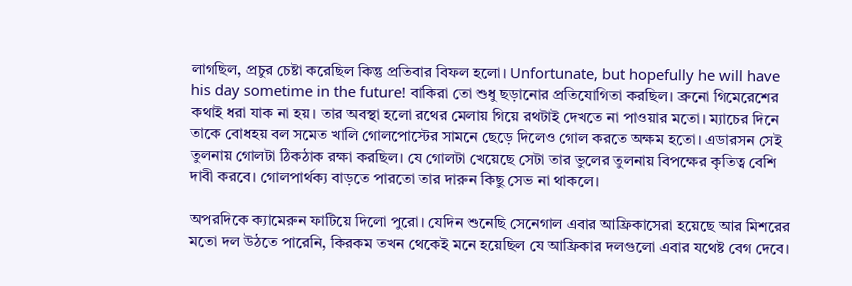লাগছিল, প্রচুর চেষ্টা করেছিল কিন্তু প্রতিবার বিফল হলো। Unfortunate, but hopefully he will have his day sometime in the future! বাকিরা তো শুধু ছড়ানোর প্রতিযোগিতা করছিল। ব্রুনো গিমেরেশের কথাই ধরা যাক না হয়। তার অবস্থা হলো রথের মেলায় গিয়ে রথটাই দেখতে না পাওয়ার মতো। ম্যাচের দিনে তাকে বোধহয় বল সমেত খালি গোলপোস্টের সামনে ছেড়ে দিলেও গোল করতে অক্ষম হতো। এডারসন সেই তুলনায় গোলটা ঠিকঠাক রক্ষা করছিল। যে গোলটা খেয়েছে সেটা তার ভুলের তুলনায় বিপক্ষের কৃতিত্ব বেশি দাবী করবে। গোলপার্থক্য বাড়তে পারতো তার দারুন কিছু সেভ না থাকলে।

অপরদিকে ক্যামেরুন ফাটিয়ে দিলো পুরো। যেদিন শুনেছি সেনেগাল এবার আফ্রিকাসেরা হয়েছে আর মিশরের মতো দল উঠতে পারেনি, কিরকম তখন থেকেই মনে হয়েছিল যে আফ্রিকার দলগুলো এবার যথেষ্ট বেগ দেবে।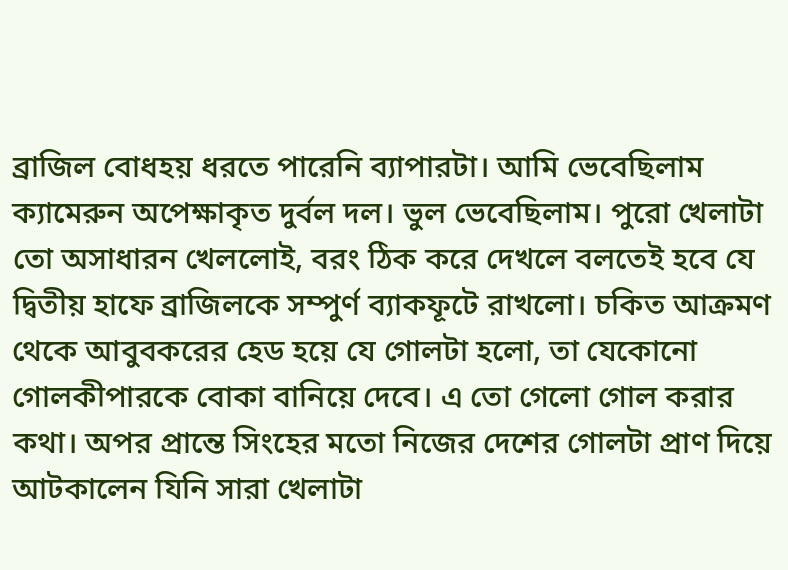ব্রাজিল বোধহয় ধরতে পারেনি ব্যাপারটা। আমি ভেবেছিলাম ক্যামেরুন অপেক্ষাকৃত দুর্বল দল। ভুল ভেবেছিলাম। পুরো খেলাটা তো অসাধারন খেললোই, বরং ঠিক করে দেখলে বলতেই হবে যে দ্বিতীয় হাফে ব্রাজিলকে সম্পুর্ণ ব্যাকফূটে রাখলো। চকিত আক্রমণ থেকে আবুবকরের হেড হয়ে যে গোলটা হলো, তা যেকোনো গোলকীপারকে বোকা বানিয়ে দেবে। এ তো গেলো গোল করার কথা। অপর প্রান্তে সিংহের মতো নিজের দেশের গোলটা প্রাণ দিয়ে আটকালেন যিনি সারা খেলাটা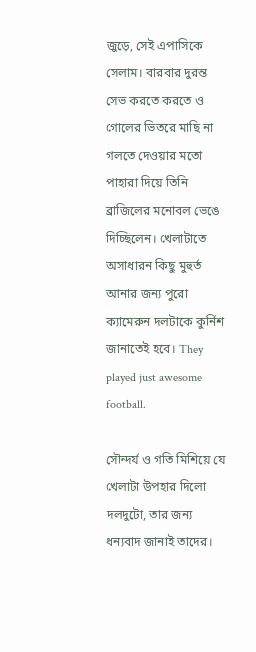জুড়ে, সেই এপাসিকে সেলাম। বারবার দুরন্ত সেভ করতে করতে ও গোলের ভিতরে মাছি না গলতে দেওয়ার মতো পাহারা দিয়ে তিনি ব্রাজিলের মনোবল ভেঙে দিচ্ছিলেন। খেলাটাতে অসাধারন কিছু মুহুর্ত আনার জন্য পুরো ক্যামেরুন দলটাকে কুর্নিশ জানাতেই হবে। They played just awesome football.

সৌন্দর্য ও গতি মিশিয়ে যে খেলাটা উপহার দিলো দলদুটো, তার জন্য ধন্যবাদ জানাই তাদের।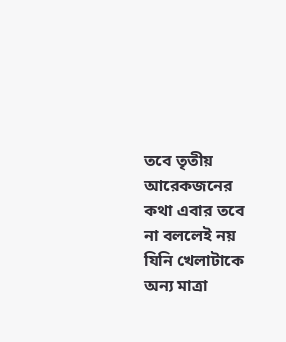তবে তৃতীয় আরেকজনের কথা এবার তবে না বললেই নয় যিনি খেলাটাকে অন্য মাত্রা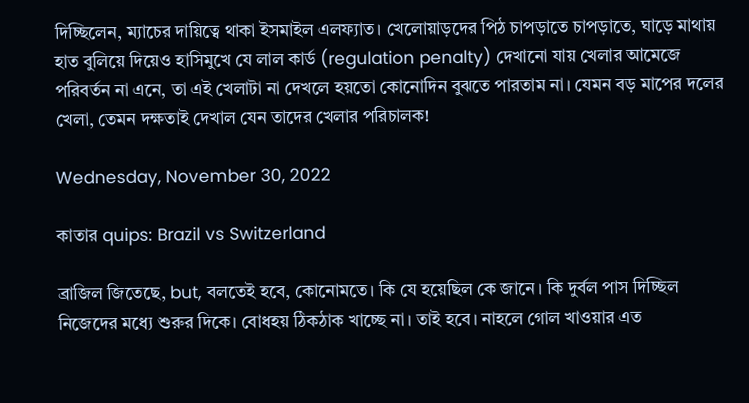দিচ্ছিলেন, ম্যাচের দায়িত্বে থাকা ইসমাইল এলফ্যাত। খেলোয়াড়দের পিঠ চাপড়াতে চাপড়াতে, ঘাড়ে মাথায় হাত বুলিয়ে দিয়েও হাসিমুখে যে লাল কার্ড (regulation penalty) দেখানো যায় খেলার আমেজে পরিবর্তন না এনে, তা এই খেলাটা না দেখলে হয়তো কোনোদিন বুঝতে পারতাম না। যেমন বড় মাপের দলের খেলা, তেমন দক্ষতাই দেখাল যেন তাদের খেলার পরিচালক!

Wednesday, November 30, 2022

কাতার quips: Brazil vs Switzerland

ব্রাজিল জিতেছে, but, বলতেই হবে, কোনোমতে। কি যে হয়েছিল কে জানে। কি দুর্বল পাস দিচ্ছিল নিজেদের মধ্যে শুরুর দিকে। বোধহয় ঠিকঠাক খাচ্ছে না। তাই হবে। নাহলে গোল খাওয়ার এত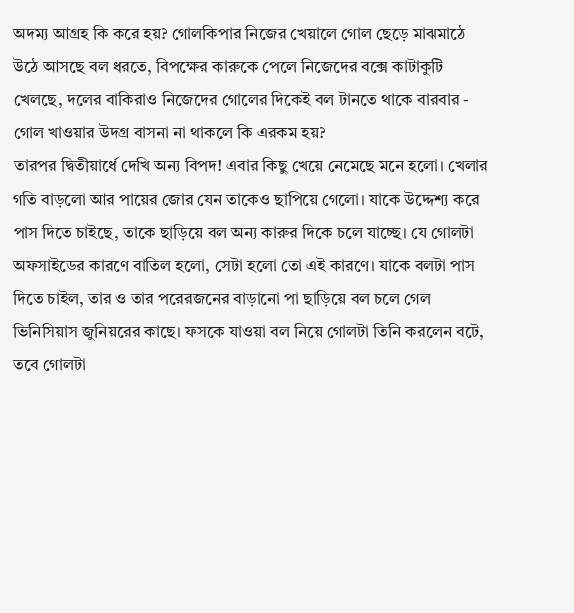অদম্য আগ্রহ কি করে হয়? গোলকিপার নিজের খেয়ালে গোল ছেড়ে মাঝমাঠে উঠে আসছে বল ধরতে, বিপক্ষের কারুকে পেলে নিজেদের বক্সে কাটাকুটি খেলছে, দলের বাকিরাও নিজেদের গোলের দিকেই বল টানতে থাকে বারবার - গোল খাওয়ার উদগ্র বাসনা না থাকলে কি এরকম হয়?
তারপর দ্বিতীয়ার্ধে দেখি অন্য বিপদ! এবার কিছু খেয়ে নেমেছে মনে হলো। খেলার গতি বাড়লো আর পায়ের জোর যেন তাকেও ছাপিয়ে গেলো। যাকে উদ্দেশ্য করে পাস দিতে চাইছে, তাকে ছাড়িয়ে বল অন্য কারুর দিকে চলে যাচ্ছে। যে গোলটা অফসাইডের কারণে বাতিল হলো, সেটা হলো তো এই কারণে। যাকে বলটা পাস দিতে চাইল, তার ও তার পরেরজনের বাড়ানো পা ছাড়িয়ে বল চলে গেল ভিনিসিয়াস জুনিয়রের কাছে। ফসকে যাওয়া বল নিয়ে গোলটা তিনি করলেন বটে, তবে গোলটা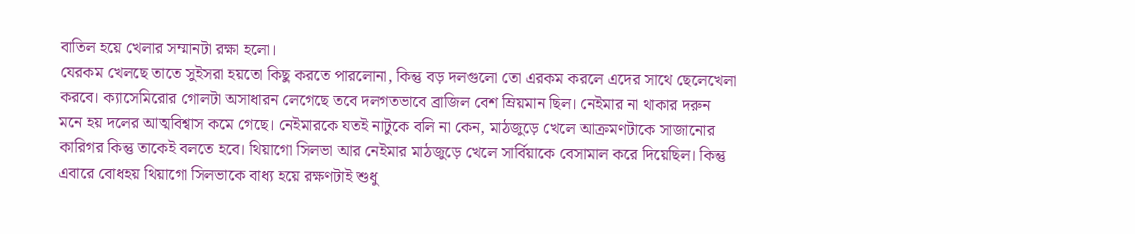বাতিল হয়ে খেলার সম্মানটা রক্ষা হলো।
যেরকম খেলছে তাতে সুইসরা হয়তো কিছু করতে পারলোনা, কিন্তু বড় দলগুলো তো এরকম করলে এদের সাথে ছেলেখেলা করবে। ক্যাসেমিরোর গোলটা অসাধারন লেগেছে তবে দলগতভাবে ব্রাজিল বেশ ম্রিয়মান ছিল। নেইমার না থাকার দরুন মনে হয় দলের আত্মবিশ্বাস কমে গেছে। নেইমারকে যতই নাটুকে বলি না কেন, মাঠজুড়ে খেলে আক্রমণটাকে সাজানোর কারিগর কিন্তু তাকেই বলতে হবে। থিয়াগো সিলভা আর নেইমার মাঠজুড়ে খেলে সার্বিয়াকে বেসামাল করে দিয়েছিল। কিন্তু এবারে বোধহয় থিয়াগো সিলভাকে বাধ্য হয়ে রক্ষণটাই শুধু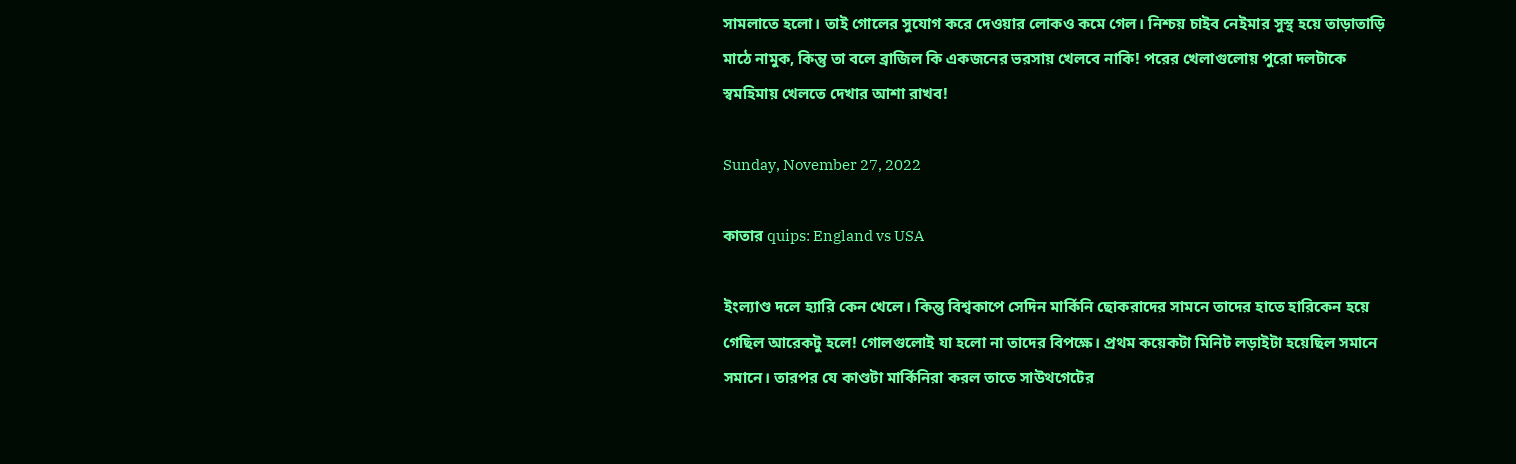সামলাতে হলো। তাই গোলের সুযোগ করে দেওয়ার লোকও কমে গেল। নিশ্চয় চাইব নেইমার সুস্থ হয়ে তাড়াতাড়ি মাঠে নামুক, কিন্তু তা বলে ব্রাজিল কি একজনের ভরসায় খেলবে নাকি! পরের খেলাগুলোয় পুরো দলটাকে স্বমহিমায় খেলতে দেখার আশা রাখব!

Sunday, November 27, 2022

কাতার quips: England vs USA

ইংল্যাণ্ড দলে হ্যারি কেন খেলে। কিন্তু বিশ্বকাপে সেদিন মার্কিনি ছোকরাদের সামনে তাদের হাতে হারিকেন হয়ে গেছিল আরেকটু হলে! গোলগুলোই যা হলো না তাদের বিপক্ষে। প্রথম কয়েকটা মিনিট লড়াইটা হয়েছিল সমানে সমানে। তারপর যে কাণ্ডটা মার্কিনিরা করল তাতে সাউথগেটের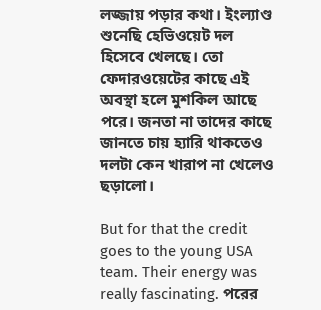লজ্জায় পড়ার কথা। ইংল্যাণ্ড শুনেছি হেভিওয়েট দল হিসেবে খেলছে। তো ফেদারওয়েটের কাছে এই অবস্থা হলে মুশকিল আছে পরে। জনতা না তাদের কাছে জানতে চায় হ্যারি থাকতেও দলটা কেন খারাপ না খেলেও ছড়ালো।

But for that the credit goes to the young USA team. Their energy was really fascinating. পরের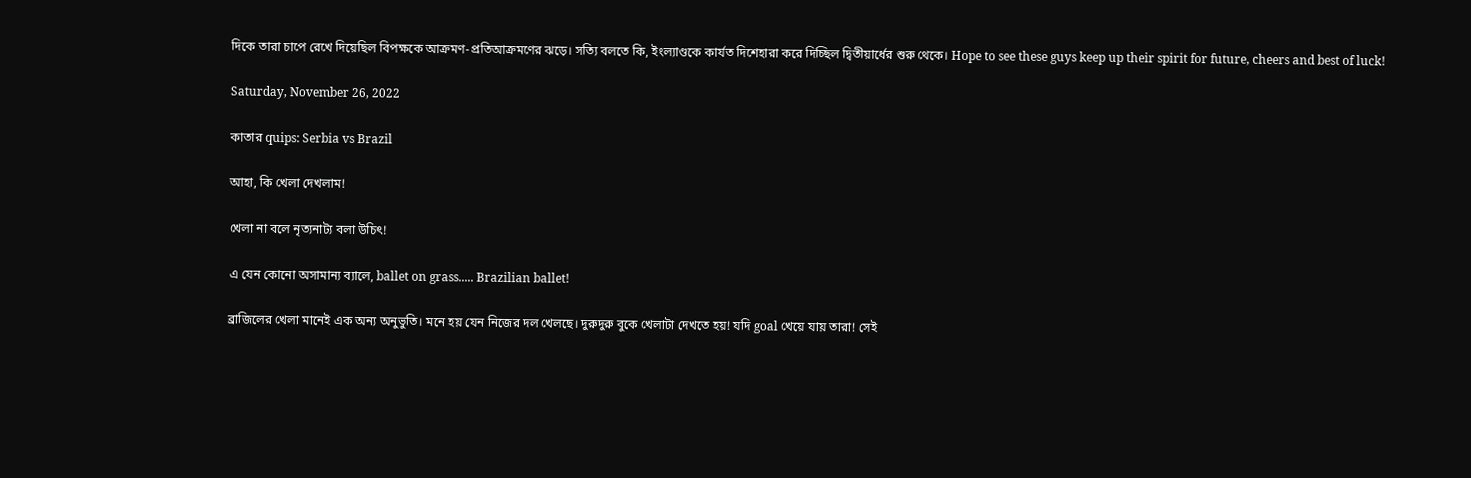দিকে তারা চাপে রেখে দিয়েছিল বিপক্ষকে আক্রমণ-প্রতিআক্রমণের ঝড়ে। সত্যি বলতে কি, ইংল্যাণ্ডকে কার্যত দিশেহারা করে দিচ্ছিল দ্বিতীয়ার্ধের শুরু থেকে। Hope to see these guys keep up their spirit for future, cheers and best of luck!

Saturday, November 26, 2022

কাতার quips: Serbia vs Brazil

আহা, কি খেলা দেখলাম!

খেলা না বলে নৃত্যনাট্য বলা উচিৎ!

এ যেন কোনো অসামান্য ব্যালে, ballet on grass..... Brazilian ballet!

ব্রাজিলের খেলা মানেই এক অন্য অনুভুতি। মনে হয় যেন নিজের দল খেলছে। দুরুদুরু বুকে খেলাটা দেখতে হয়! যদি goal খেয়ে যায় তারা! সেই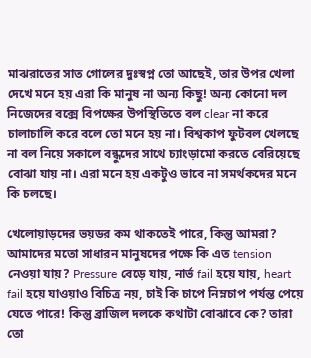মাঝরাতের সাত গোলের দুঃস্বপ্ন তো আছেই, তার উপর খেলা দেখে মনে হয় এরা কি মানুষ না অন্য কিছু! অন্য কোনো দল নিজেদের বক্সে বিপক্ষের উপস্থিতিতে বল clear না করে চালাচালি করে বলে তো মনে হয় না। বিশ্বকাপ ফুটবল খেলছে না বল নিয়ে সকালে বন্ধুদের সাথে চ্যাংড়ামো করতে বেরিয়েছে বোঝা যায় না। এরা মনে হয় একটুও ভাবে না সমর্থকদের মনে কি চলছে।

খেলোয়াড়দের ভয়ডর কম থাকতেই পারে, কিন্তু আমরা? আমাদের মতো সাধারন মানুষদের পক্ষে কি এত tension নেওয়া যায়? Pressure বেড়ে যায়, নার্ভ fail হয়ে যায়, heart fail হয়ে যাওয়াও বিচিত্র নয়, চাই কি চাপে নিম্নচাপ পর্যন্ত পেয়ে যেতে পারে! কিন্তু ব্রাজিল দলকে কথাটা বোঝাবে কে? তারা তো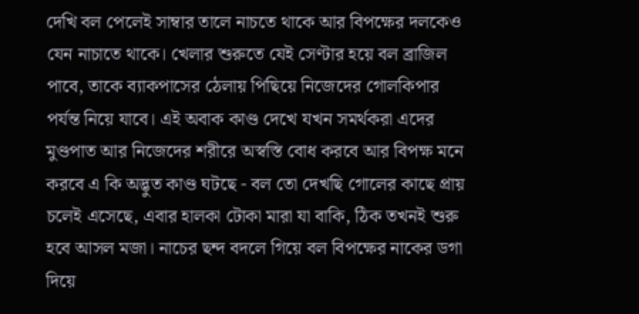দেখি বল পেলেই সাম্বার তালে নাচতে থাকে আর বিপক্ষের দলকেও যেন নাচাতে থাকে। খেলার শুরুতে যেই সেণ্টার হয়ে বল ব্রাজিল পাবে, তাকে ব্যাকপাসের ঠেলায় পিছিয়ে নিজেদের গোলকিপার পর্যন্ত নিয়ে যাবে। এই অবাক কাণ্ড দেখে যখন সমর্থকরা এদের মুণ্ডপাত আর নিজেদের শরীরে অস্বস্তি বোধ করবে আর বিপক্ষ মনে করবে এ কি অদ্ভুত কাণ্ড ঘটছে - বল তো দেখছি গোলের কাছে প্রায় চলেই এসেছে, এবার হালকা টোকা মারা যা বাকি, ঠিক তখনই শুরু হবে আসল মজা। নাচের ছন্দ বদলে গিয়ে বল বিপক্ষের নাকের ডগা দিয়ে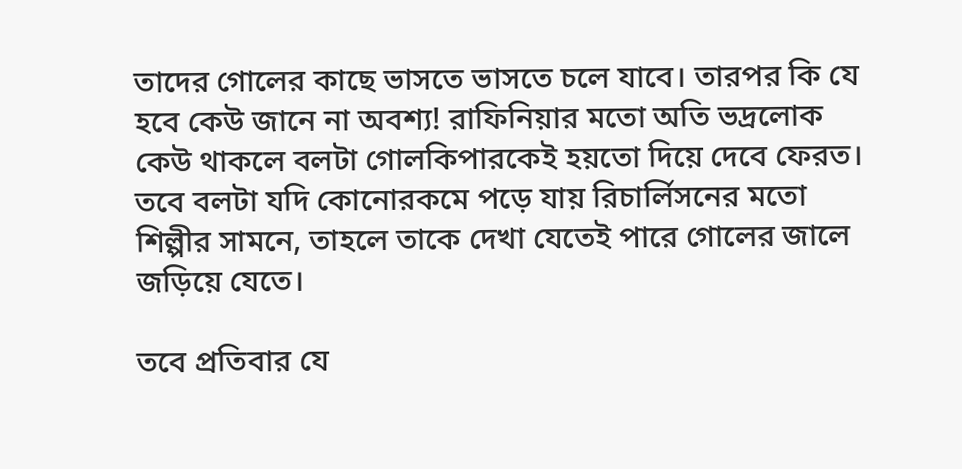তাদের গোলের কাছে ভাসতে ভাসতে চলে যাবে। তারপর কি যে হবে কেউ জানে না অবশ্য! রাফিনিয়ার মতো অতি ভদ্রলোক কেউ থাকলে বলটা গোলকিপারকেই হয়তো দিয়ে দেবে ফেরত। তবে বলটা যদি কোনোরকমে পড়ে যায় রিচার্লিসনের মতো শিল্পীর সামনে, তাহলে তাকে দেখা যেতেই পারে গোলের জালে জড়িয়ে যেতে।

তবে প্রতিবার যে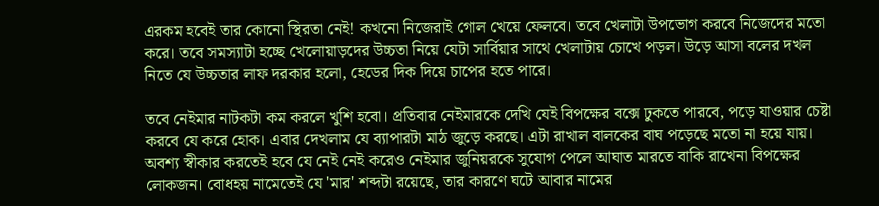এরকম হবেই তার কোনো স্থিরতা নেই! কখনো নিজেরাই গোল খেয়ে ফেলবে। তবে খেলাটা উপভোগ করবে নিজেদের মতো করে। তবে সমস্যাটা হচ্ছে খেলোয়াড়দের উচ্চতা নিয়ে যেটা সার্বিয়ার সাথে খেলাটায় চোখে পড়ল। উড়ে আসা বলের দখল নিতে যে উচ্চতার লাফ দরকার হলো, হেডের দিক দিয়ে চাপের হতে পারে।

তবে নেইমার নাটকটা কম করলে খুশি হবো। প্রতিবার নেইমারকে দেখি যেই বিপক্ষের বক্সে ঢুকতে পারবে, পড়ে যাওয়ার চেষ্টা করবে যে করে হোক। এবার দেখলাম যে ব্যাপারটা মাঠ জুড়ে করছে। এটা রাখাল বালকের বাঘ পড়েছে মতো না হয়ে যায়। অবশ্য স্বীকার করতেই হবে যে নেই নেই করেও নেইমার জুনিয়রকে সুযোগ পেলে আঘাত মারতে বাকি রাখেনা বিপক্ষের লোকজন। বোধহয় নামেতেই যে 'মার' শব্দটা রয়েছে, তার কারণে ঘটে আবার নামের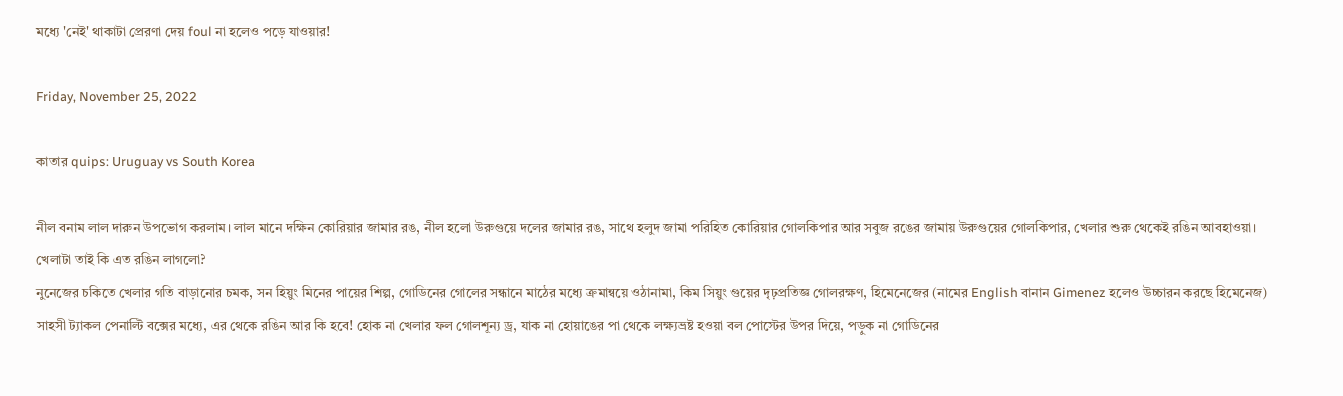মধ্যে 'নেই' থাকাটা প্রেরণা দেয় foul না হলেও পড়ে যাওয়ার!

Friday, November 25, 2022

কাতার quips: Uruguay vs South Korea

নীল বনাম লাল দারুন উপভোগ করলাম। লাল মানে দক্ষিন কোরিয়ার জামার রঙ, নীল হলো উরুগুয়ে দলের জামার রঙ, সাথে হলুদ জামা পরিহিত কোরিয়ার গোলকিপার আর সবুজ রঙের জামায় উরুগুয়ের গোলকিপার, খেলার শুরু থেকেই রঙিন আবহাওয়া। খেলাটা তাই কি এত রঙিন লাগলো?
নুনেজের চকিতে খেলার গতি বাড়ানোর চমক, সন হিয়ুং মিনের পায়ের শিল্প, গোডিনের গোলের সন্ধানে মাঠের মধ্যে ক্রমান্বয়ে ওঠানামা, কিম সিয়ুং গুয়ের দৃঢ়প্রতিজ্ঞ গোলরক্ষণ, হিমেনেজের (নামের English বানান Gimenez হলেও উচ্চারন করছে হিমেনেজ) সাহসী ট্যাকল পেনাল্টি বক্সের মধ্যে, এর থেকে রঙিন আর কি হবে! হোক না খেলার ফল গোলশূন্য ড্র, যাক না হোয়াঙের পা থেকে লক্ষ্যভ্রষ্ট হওয়া বল পোস্টের উপর দিয়ে, পড়ুক না গোডিনের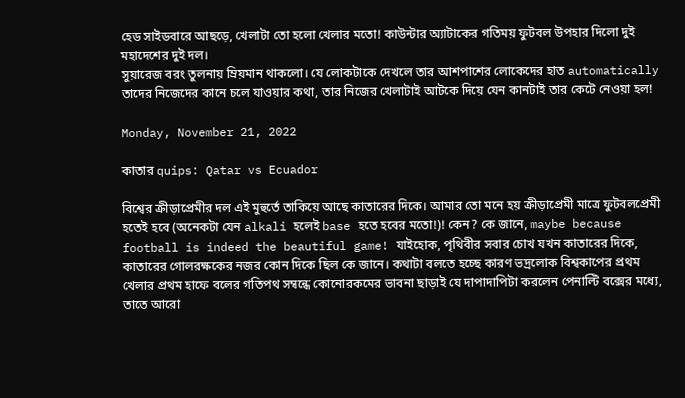হেড সাইডবারে আছড়ে, খেলাটা তো হলো খেলার মতো! কাউন্টার অ্যাটাকের গতিময় ফুটবল উপহার দিলো দুই মহাদেশের দুই দল।
সুয়ারেজ বরং তুলনায় ম্রিয়মান থাকলো। যে লোকটাকে দেখলে তার আশপাশের লোকেদের হাত automatically তাদের নিজেদের কানে চলে যাওয়ার কথা, তার নিজের খেলাটাই আটকে দিয়ে যেন কানটাই তার কেটে নেওয়া হল!

Monday, November 21, 2022

কাতার quips: Qatar vs Ecuador

বিশ্বের ক্রীড়াপ্রেমীর দল এই মুহুর্তে তাকিয়ে আছে কাতারের দিকে। আমার তো মনে হয় ক্রীড়াপ্রেমী মাত্রে ফুটবলপ্রেমী হতেই হবে (অনেকটা যেন alkali হলেই base হতে হবের মতো!)! কেন? কে জানে, maybe because football is indeed the beautiful game! যাইহোক, পৃথিবীর সবার চোখ যখন কাতারের দিকে, কাতারের গোলরক্ষকের নজর কোন দিকে ছিল কে জানে। কথাটা বলতে হচ্ছে কারণ ভদ্রলোক বিশ্বকাপের প্রথম খেলার প্রথম হাফে বলের গতিপথ সম্বন্ধে কোনোরকমের ভাবনা ছাড়াই যে দাপাদাপিটা করলেন পেনাল্টি বক্সের মধ্যে, তাতে আরো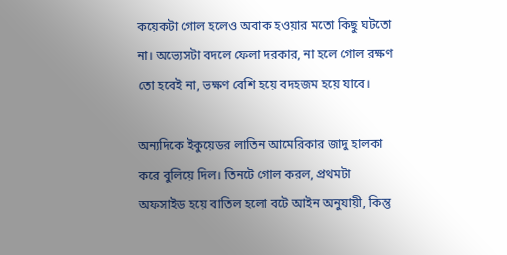কয়েকটা গোল হলেও অবাক হওয়ার মতো কিছু ঘটতো না। অভ্যেসটা বদলে ফেলা দরকার, না হলে গোল রক্ষণ তো হবেই না, ভক্ষণ বেশি হয়ে বদহজম হয়ে যাবে।

অন্যদিকে ইকুয়েডর লাতিন আমেরিকার জাদু হালকা করে বুলিয়ে দিল। তিনটে গোল করল, প্রথমটা অফসাইড হয়ে বাতিল হলো বটে আইন অনুযায়ী, কিন্তু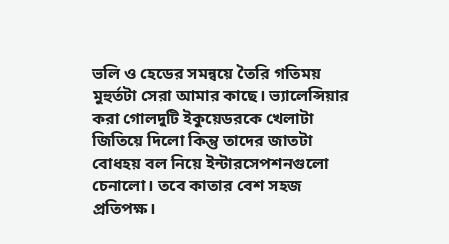ভলি ও হেডের সমন্বয়ে তৈরি গতিময় মুহুর্তটা সেরা আমার কাছে। ভ্যালেন্সিয়ার করা গোলদুটি ইকুয়েডরকে খেলাটা জিতিয়ে দিলো কিন্তু তাদের জাতটা বোধহয় বল নিয়ে ইন্টারসেপশনগুলো চেনালো। তবে কাতার বেশ সহজ প্রতিপক্ষ।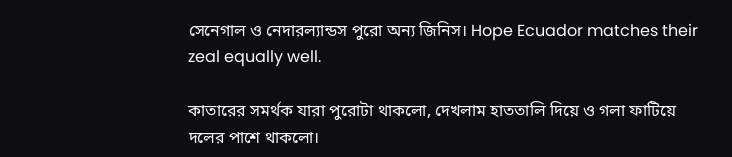সেনেগাল ও নেদারল্যান্ডস পুরো অন্য জিনিস। Hope Ecuador matches their zeal equally well.

কাতারের সমর্থক যারা পুরোটা থাকলো, দেখলাম হাততালি দিয়ে ও গলা ফাটিয়ে দলের পাশে থাকলো।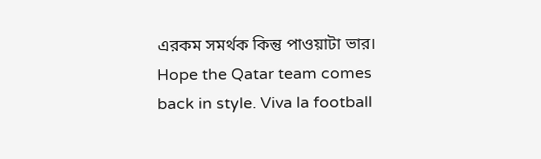এরকম সমর্থক কিন্তু পাওয়াটা ভার। Hope the Qatar team comes back in style. Viva la football